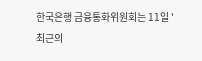한국은행 금융통화위원회는 11일 '최근의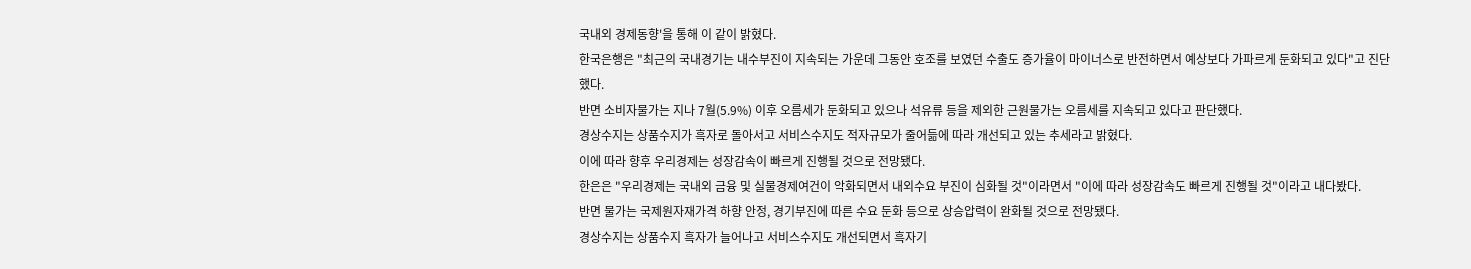국내외 경제동향'을 통해 이 같이 밝혔다.
한국은행은 "최근의 국내경기는 내수부진이 지속되는 가운데 그동안 호조를 보였던 수출도 증가율이 마이너스로 반전하면서 예상보다 가파르게 둔화되고 있다"고 진단했다.
반면 소비자물가는 지나 7월(5.9%) 이후 오름세가 둔화되고 있으나 석유류 등을 제외한 근원물가는 오름세를 지속되고 있다고 판단했다.
경상수지는 상품수지가 흑자로 돌아서고 서비스수지도 적자규모가 줄어듦에 따라 개선되고 있는 추세라고 밝혔다.
이에 따라 향후 우리경제는 성장감속이 빠르게 진행될 것으로 전망됐다.
한은은 "우리경제는 국내외 금융 및 실물경제여건이 악화되면서 내외수요 부진이 심화될 것"이라면서 "이에 따라 성장감속도 빠르게 진행될 것"이라고 내다봤다.
반면 물가는 국제원자재가격 하향 안정, 경기부진에 따른 수요 둔화 등으로 상승압력이 완화될 것으로 전망됐다.
경상수지는 상품수지 흑자가 늘어나고 서비스수지도 개선되면서 흑자기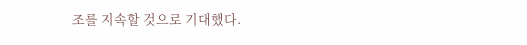조를 지속할 것으로 기대했다.